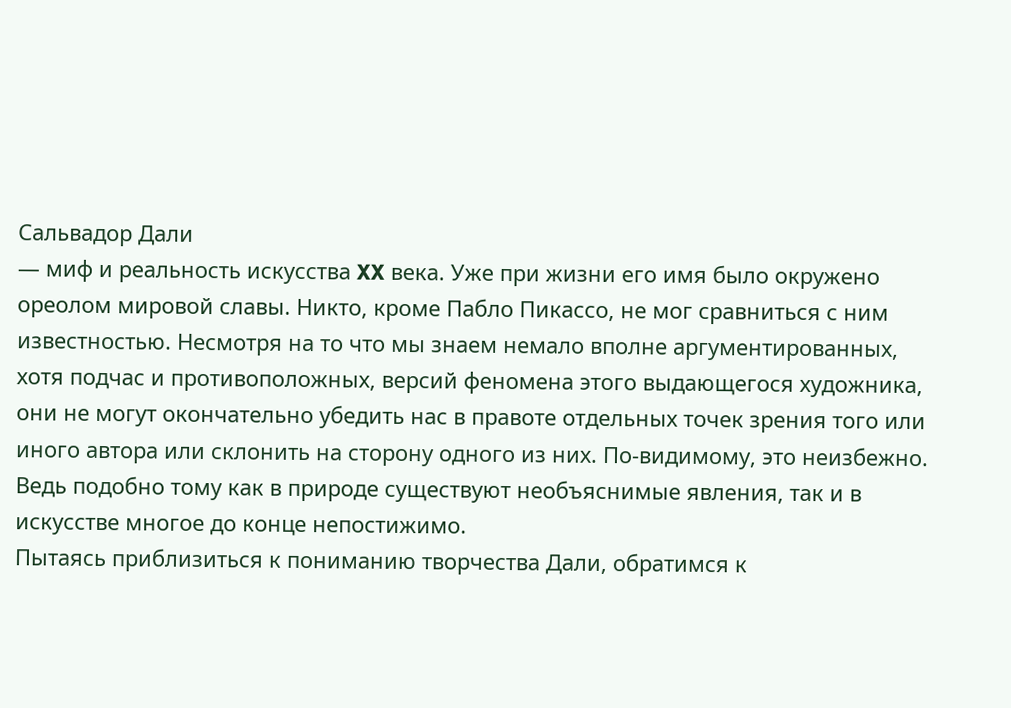Сальвадор Дали
— миф и реальность искусства XX века. Уже при жизни его имя было окружено ореолом мировой славы. Никто, кроме Пабло Пикассо, не мог сравниться с ним известностью. Несмотря на то что мы знаем немало вполне аргументированных, хотя подчас и противоположных, версий феномена этого выдающегося художника, они не могут окончательно убедить нас в правоте отдельных точек зрения того или иного автора или склонить на сторону одного из них. По-видимому, это неизбежно. Ведь подобно тому как в природе существуют необъяснимые явления, так и в искусстве многое до конце непостижимо.
Пытаясь приблизиться к пониманию творчества Дали, обратимся к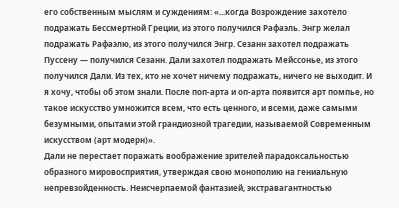его собственным мыслям и суждениям: «...когда Возрождение захотело подражать Бессмертной Греции, из этого получился Рафаэль. Энгр желал подражать Рафаэлю, из этого получился Энгр. Сезанн захотел подражать Пуссену — получился Сезанн. Дали захотел подражать Мейссонье, из этого получился Дали. Из тех, кто не хочет ничему подражать, ничего не выходит. И я хочу, чтобы об этом знали. После поп-арта и оп-арта появится арт помпье, но такое искусство умножится всем, что есть ценного, и всеми, даже самыми безумными, опытами этой грандиозной трагедии, называемой Современным искусством (арт модерн)».
Дали не перестает поражать воображение зрителей парадоксальностью образного мировосприятия, утверждая свою монополию на гениальную непревзойденность. Неисчерпаемой фантазией, экстравагантностью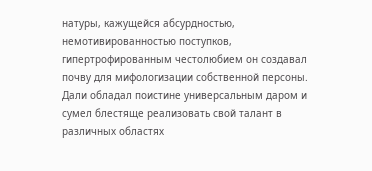натуры, кажущейся абсурдностью, немотивированностью поступков, гипертрофированным честолюбием он создавал почву для мифологизации собственной персоны. Дали обладал поистине универсальным даром и сумел блестяще реализовать свой талант в различных областях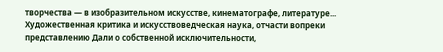творчества — в изобразительном искусстве, кинематографе, литературе... Художественная критика и искусствоведческая наука, отчасти вопреки представлению Дали о собственной исключительности,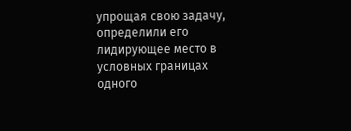упрощая свою задачу, определили его лидирующее место в условных границах одного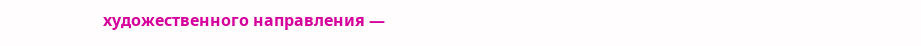художественного направления —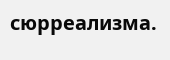сюрреализма.